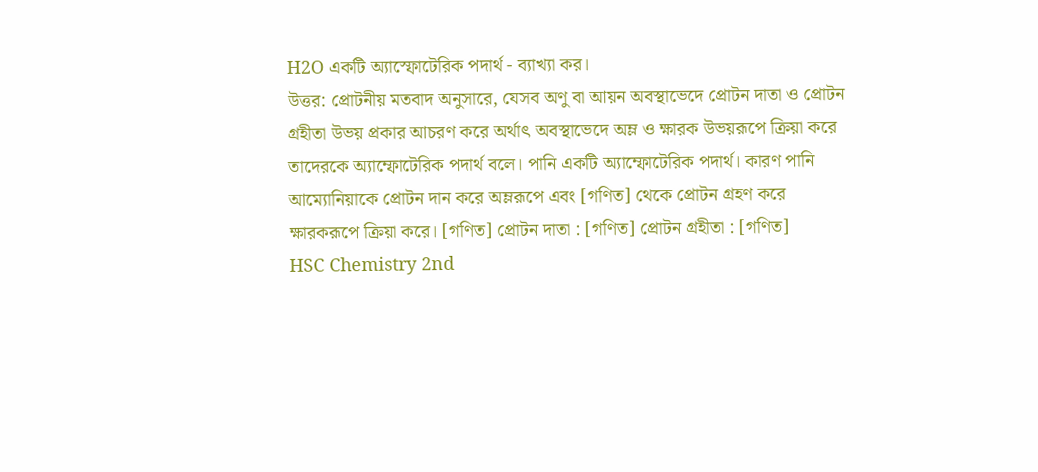H2O একটি অ্যাস্ফোটেরিক পদার্থ - ব্যাখ্যা কর।
উত্তর: প্রোটনীয় মতবাদ অনুসারে, যেসব অণু বা আয়ন অবস্থাভেদে প্রোটন দাতা ও প্রোটন গ্রহীতা উভয় প্রকার আচরণ করে অর্থাৎ অবস্থাভেদে অম্ল ও ক্ষারক উভয়রূপে ক্রিয়া করে তাদেরকে অ্যাম্ফোটেরিক পদার্থ বলে। পানি একটি অ্যাম্ফোটেরিক পদার্থ। কারণ পানি আম্যোনিয়াকে প্রোটন দান করে অম্লরূপে এবং [গণিত] থেকে প্রোটন গ্রহণ করে ক্ষারকরূপে ক্রিয়া করে। [গণিত] প্রোটন দাতা : [গণিত] প্রোটন গ্রহীতা : [গণিত]
HSC Chemistry 2nd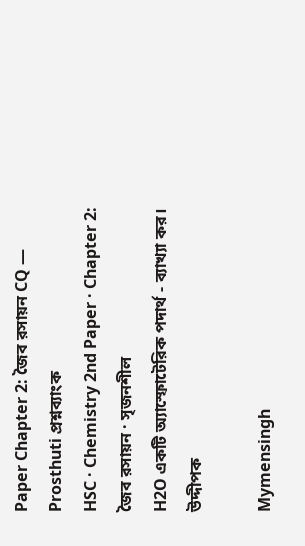Paper Chapter 2: জৈব রসায়ন CQ — Prosthuti প্রশ্নব্যাংক
HSC · Chemistry 2nd Paper · Chapter 2: জৈব রসায়ন · সৃজনশীল
H2O একটি অ্যাস্ফোটেরিক পদার্থ - ব্যাখ্যা কর।
উদ্দীপক

Mymensingh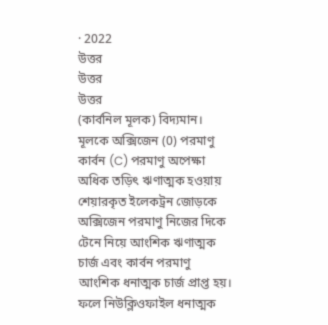· 2022
উত্তর
উত্তর
উত্তর
(কার্বনিল মূলক) বিদ্যমান।
মূলকে অক্সিজেন (0) পরমাণু কার্বন (C) পরমাণু অপেক্ষা অধিক তড়িৎ ঋণাত্মক হওয়ায় শেয়ারকৃত ইলেকট্রন জোড়কে অক্সিজেন পরমাণু নিজের দিকে টেনে নিয়ে আংশিক ঋণাত্মক চার্জ এবং কার্বন পরমাণু আংশিক ধনাত্মক চার্জ প্রাপ্ত হয়। ফলে নিউক্লিওফাইল ধনাত্মক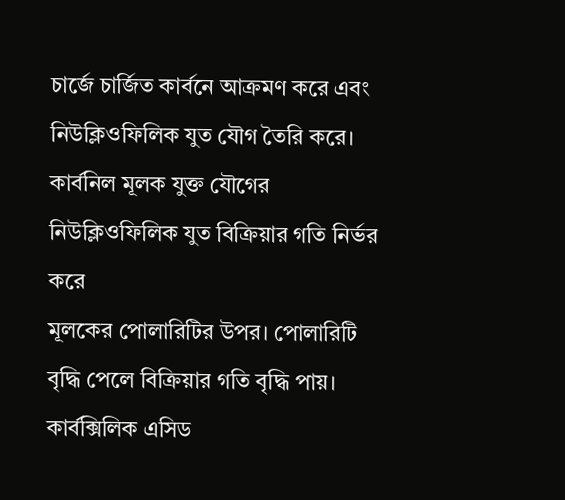চার্জে চার্জিত কার্বনে আক্রমণ করে এবং নিউক্লিওফিলিক যুত যৌগ তৈরি করে।
কার্বনিল মূলক যুক্ত যৌগের নিউক্লিওফিলিক যুত বিক্রিয়ার গতি নির্ভর করে
মূলকের পোলারিটির উপর। পোলারিটি বৃদ্ধি পেলে বিক্রিয়ার গতি বৃদ্ধি পায়। কার্বক্সিলিক এসিড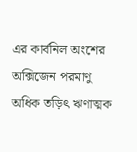এর কার্বনিল অংশের অক্সিজেন পরমাণু অধিক তড়িৎ ঋণাত্মক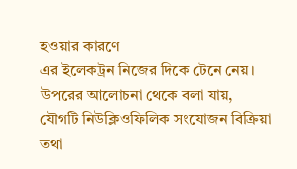হওয়ার কারণে
এর ইলেকট্রন নিজের দিকে টেনে নেয়।
উপরের আলোচনা থেকে বলা যায়, যৌগটি নিউক্লিওফিলিক সংযোজন বিক্রিয়া তথা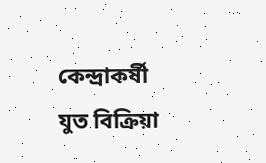কেন্দ্রাকর্ষী যুত বিক্রিয়া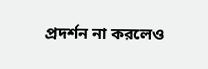প্রদর্শন না করলেও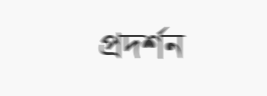প্রদর্শন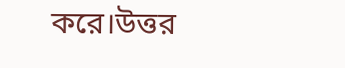করে।উত্তর